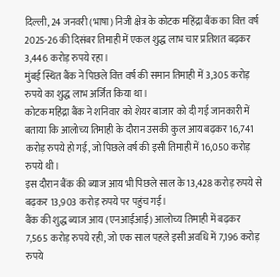दिल्ली, 24 जनवरी (भाषा) निजी क्षेत्र के कोटक महिंद्रा बैंक का वित्त वर्ष 2025-26 की दिसंबर तिमाही में एकल शुद्ध लाभ चार प्रतिशत बढ़कर 3,446 करोड़ रुपये रहा।
मुंबई स्थित बैंक ने पिछले वित्त वर्ष की समान तिमाही में 3,305 करोड़ रुपये का शुद्ध लाभ अर्जित किया था।
कोटक महिंद्रा बैंक ने शनिवार को शेयर बाजार को दी गई जानकारी में बताया कि आलोच्य तिमाही के दौरान उसकी कुल आय बढ़कर 16,741 करोड़ रुपये हो गई, जो पिछले वर्ष की इसी तिमाही में 16,050 करोड़ रुपये थी।
इस दौरान बैंक की ब्याज आय भी पिछले साल के 13,428 करोड़ रुपये से बढ़कर 13,903 करोड़ रुपये पर पहुंच गई।
बैंक की शुद्ध ब्याज आय (एनआईआई) आलोच्य तिमाही में बढ़कर 7,565 करोड़ रुपये रही, जो एक साल पहले इसी अवधि में 7,196 करोड़ रुपये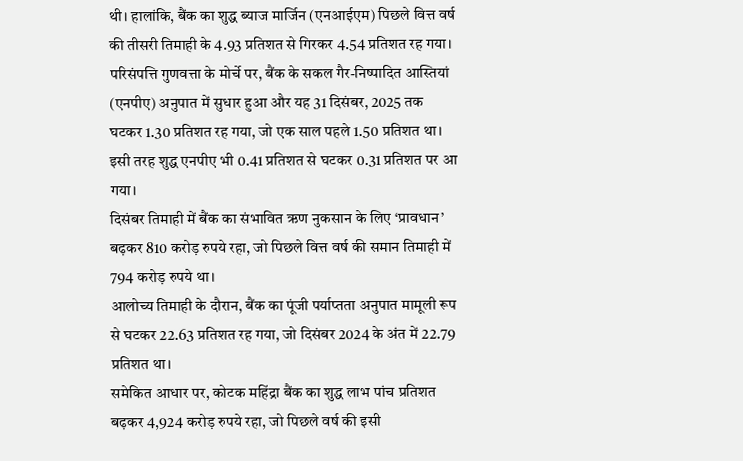थी। हालांकि, बैंक का शुद्ध ब्याज मार्जिन (एनआईएम) पिछले वित्त वर्ष की तीसरी तिमाही के 4.93 प्रतिशत से गिरकर 4.54 प्रतिशत रह गया।
परिसंपत्ति गुणवत्ता के मोर्चे पर, बैंक के सकल गैर-निष्पादित आस्तियां (एनपीए) अनुपात में सुधार हुआ और यह 31 दिसंबर, 2025 तक घटकर 1.30 प्रतिशत रह गया, जो एक साल पहले 1.50 प्रतिशत था। इसी तरह शुद्ध एनपीए भी 0.41 प्रतिशत से घटकर 0.31 प्रतिशत पर आ गया।
दिसंबर तिमाही में बैंक का संभावित ऋण नुकसान के लिए ‘प्रावधान’ बढ़कर 810 करोड़ रुपये रहा, जो पिछले वित्त वर्ष की समान तिमाही में 794 करोड़ रुपये था।
आलोच्य तिमाही के दौरान, बैंक का पूंजी पर्याप्तता अनुपात मामूली रूप से घटकर 22.63 प्रतिशत रह गया, जो दिसंबर 2024 के अंत में 22.79 प्रतिशत था।
समेकित आधार पर, कोटक महिंद्रा बैंक का शुद्ध लाभ पांच प्रतिशत बढ़कर 4,924 करोड़ रुपये रहा, जो पिछले वर्ष की इसी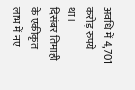अवधि में 4,701 करोड़ रुपये था।
दिसंबर तिमाही के एकीकृत लाभ में नए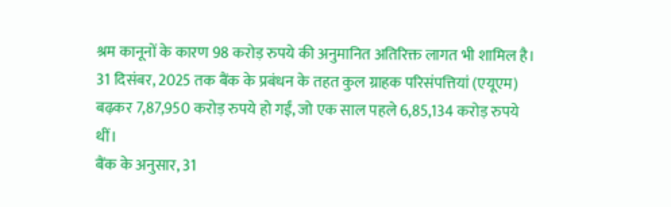श्रम कानूनों के कारण 98 करोड़ रुपये की अनुमानित अतिरिक्त लागत भी शामिल है।
31 दिसंबर, 2025 तक बैंक के प्रबंधन के तहत कुल ग्राहक परिसंपत्तियां (एयूएम) बढ़कर 7,87,950 करोड़ रुपये हो गईं, जो एक साल पहले 6,85,134 करोड़ रुपये थीं।
बैंक के अनुसार, 31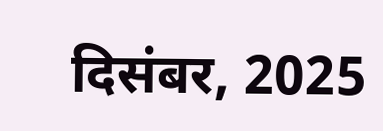दिसंबर, 2025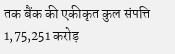तक बैंक की एकीकृत कुल संपत्ति 1,75,251 करोड़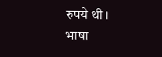रुपये थी।
भाषा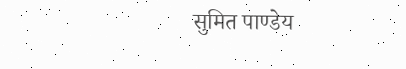सुमित पाण्डेय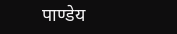पाण्डेय